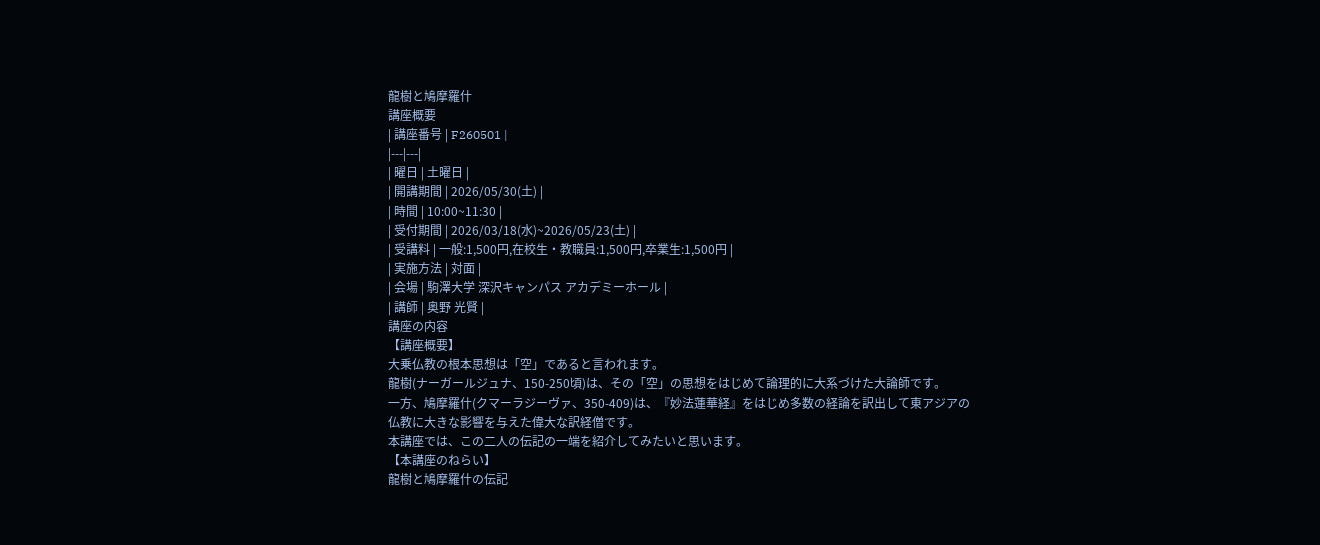龍樹と鳩摩羅什
講座概要
| 講座番号 | F260501 |
|---|---|
| 曜日 | 土曜日 |
| 開講期間 | 2026/05/30(土) |
| 時間 | 10:00~11:30 |
| 受付期間 | 2026/03/18(水)~2026/05/23(土) |
| 受講料 | 一般:1,500円,在校生・教職員:1,500円,卒業生:1,500円 |
| 実施方法 | 対面 |
| 会場 | 駒澤大学 深沢キャンパス アカデミーホール |
| 講師 | 奥野 光賢 |
講座の内容
【講座概要】
大乗仏教の根本思想は「空」であると言われます。
龍樹(ナーガールジュナ、150-250頃)は、その「空」の思想をはじめて論理的に大系づけた大論師です。
一方、鳩摩羅什(クマーラジーヴァ、350-409)は、『妙法蓮華経』をはじめ多数の経論を訳出して東アジアの
仏教に大きな影響を与えた偉大な訳経僧です。
本講座では、この二人の伝記の一端を紹介してみたいと思います。
【本講座のねらい】
龍樹と鳩摩羅什の伝記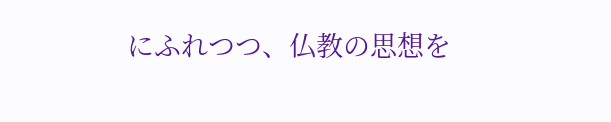にふれつつ、仏教の思想を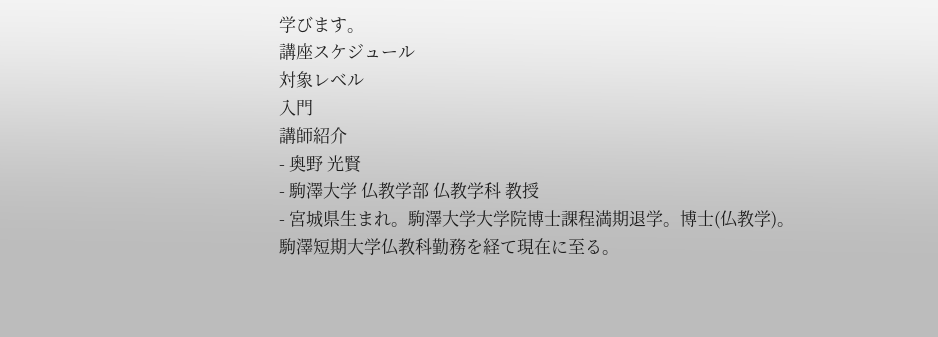学びます。
講座スケジュール
対象レベル
入門
講師紹介
- 奥野 光賢
- 駒澤大学 仏教学部 仏教学科 教授
- 宮城県生まれ。駒澤大学大学院博士課程満期退学。博士(仏教学)。
駒澤短期大学仏教科勤務を経て現在に至る。